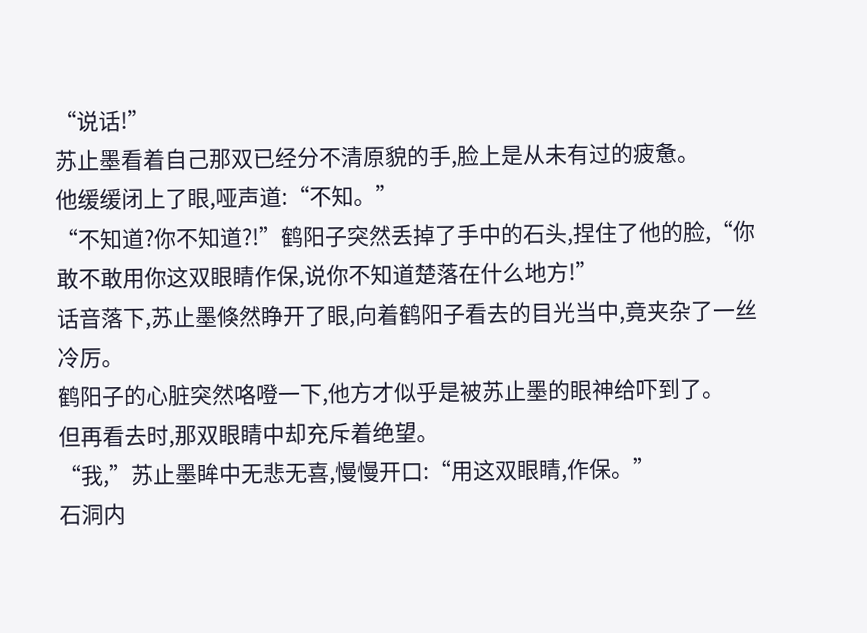“说话!”
苏止墨看着自己那双已经分不清原貌的手,脸上是从未有过的疲惫。
他缓缓闭上了眼,哑声道:“不知。”
“不知道?你不知道?!”鹤阳子突然丢掉了手中的石头,捏住了他的脸,“你敢不敢用你这双眼睛作保,说你不知道楚落在什么地方!”
话音落下,苏止墨倏然睁开了眼,向着鹤阳子看去的目光当中,竟夹杂了一丝冷厉。
鹤阳子的心脏突然咯噔一下,他方才似乎是被苏止墨的眼神给吓到了。
但再看去时,那双眼睛中却充斥着绝望。
“我,”苏止墨眸中无悲无喜,慢慢开口:“用这双眼睛,作保。”
石洞内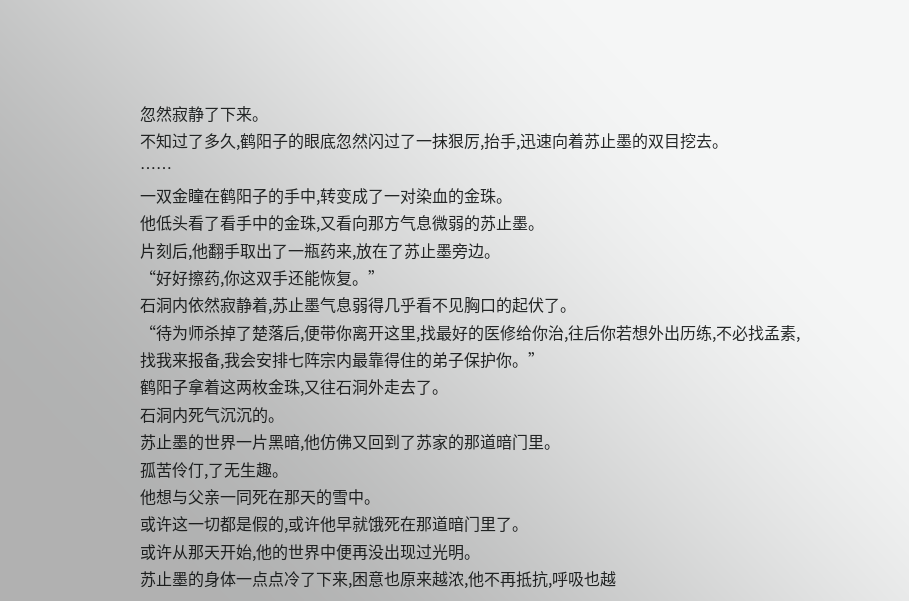忽然寂静了下来。
不知过了多久,鹤阳子的眼底忽然闪过了一抹狠厉,抬手,迅速向着苏止墨的双目挖去。
……
一双金瞳在鹤阳子的手中,转变成了一对染血的金珠。
他低头看了看手中的金珠,又看向那方气息微弱的苏止墨。
片刻后,他翻手取出了一瓶药来,放在了苏止墨旁边。
“好好擦药,你这双手还能恢复。”
石洞内依然寂静着,苏止墨气息弱得几乎看不见胸口的起伏了。
“待为师杀掉了楚落后,便带你离开这里,找最好的医修给你治,往后你若想外出历练,不必找孟素,找我来报备,我会安排七阵宗内最靠得住的弟子保护你。”
鹤阳子拿着这两枚金珠,又往石洞外走去了。
石洞内死气沉沉的。
苏止墨的世界一片黑暗,他仿佛又回到了苏家的那道暗门里。
孤苦伶仃,了无生趣。
他想与父亲一同死在那天的雪中。
或许这一切都是假的,或许他早就饿死在那道暗门里了。
或许从那天开始,他的世界中便再没出现过光明。
苏止墨的身体一点点冷了下来,困意也原来越浓,他不再抵抗,呼吸也越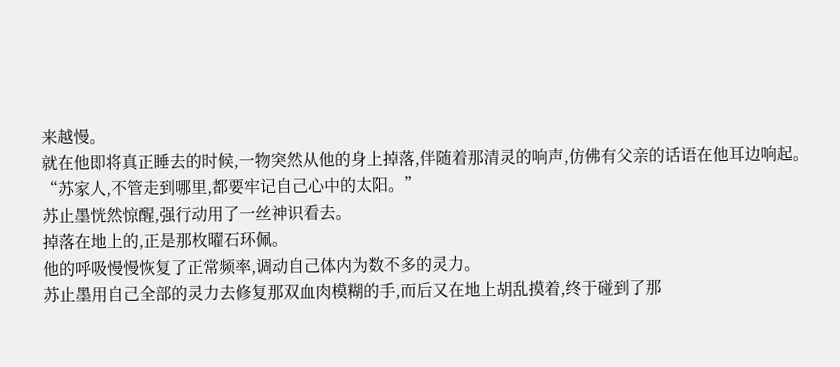来越慢。
就在他即将真正睡去的时候,一物突然从他的身上掉落,伴随着那清灵的响声,仿佛有父亲的话语在他耳边响起。
“苏家人,不管走到哪里,都要牢记自己心中的太阳。”
苏止墨恍然惊醒,强行动用了一丝神识看去。
掉落在地上的,正是那枚曜石环佩。
他的呼吸慢慢恢复了正常频率,调动自己体内为数不多的灵力。
苏止墨用自己全部的灵力去修复那双血肉模糊的手,而后又在地上胡乱摸着,终于碰到了那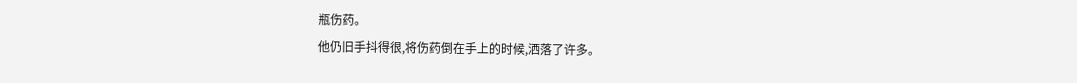瓶伤药。
他仍旧手抖得很,将伤药倒在手上的时候,洒落了许多。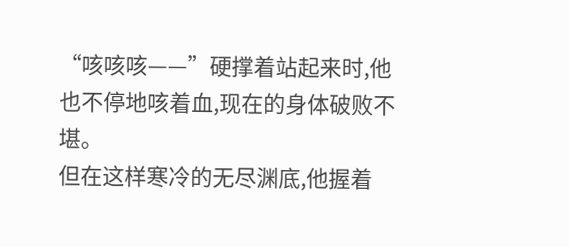“咳咳咳——”硬撑着站起来时,他也不停地咳着血,现在的身体破败不堪。
但在这样寒冷的无尽渊底,他握着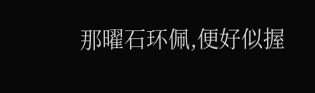那曜石环佩,便好似握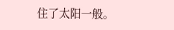住了太阳一般。